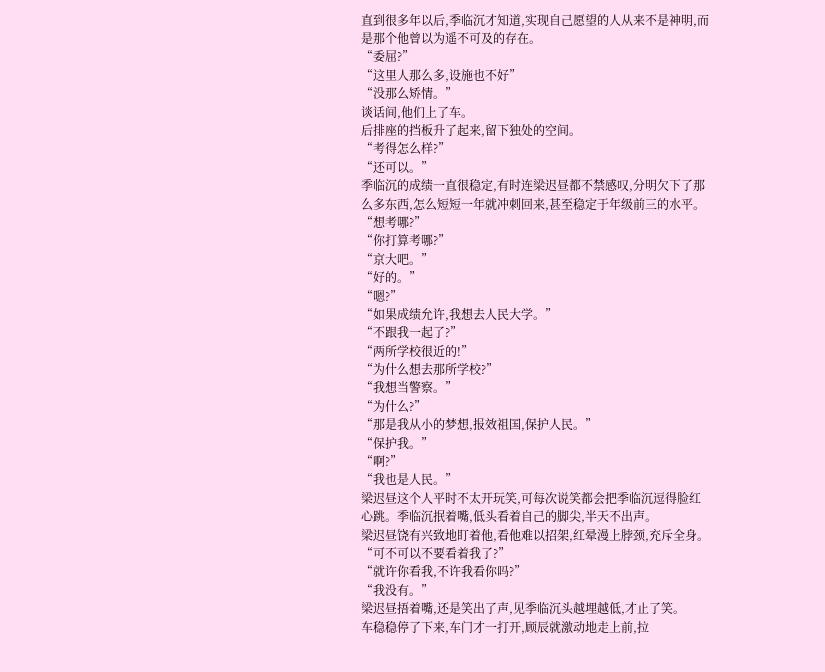直到很多年以后,季临沉才知道,实现自己愿望的人从来不是神明,而是那个他曾以为遥不可及的存在。
“委屈?”
“这里人那么多,设施也不好”
“没那么矫情。”
谈话间,他们上了车。
后排座的挡板升了起来,留下独处的空间。
“考得怎么样?”
“还可以。”
季临沉的成绩一直很稳定,有时连梁迟昼都不禁感叹,分明欠下了那么多东西,怎么短短一年就冲刺回来,甚至稳定于年级前三的水平。
“想考哪?”
“你打算考哪?”
“京大吧。”
“好的。”
“嗯?”
“如果成绩允许,我想去人民大学。”
“不跟我一起了?”
“两所学校很近的!”
“为什么想去那所学校?”
“我想当警察。”
“为什么?”
“那是我从小的梦想,报效祖国,保护人民。”
“保护我。”
“啊?”
“我也是人民。”
梁迟昼这个人平时不太开玩笑,可每次说笑都会把季临沉逗得脸红心跳。季临沉抿着嘴,低头看着自己的脚尖,半天不出声。
梁迟昼饶有兴致地盯着他,看他难以招架,红晕漫上脖颈,充斥全身。
“可不可以不要看着我了?”
“就许你看我,不许我看你吗?”
“我没有。”
梁迟昼捂着嘴,还是笑出了声,见季临沉头越埋越低,才止了笑。
车稳稳停了下来,车门才一打开,顾辰就激动地走上前,拉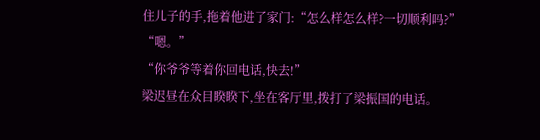住儿子的手,拖着他进了家门:“怎么样怎么样?一切顺利吗?”
“嗯。”
“你爷爷等着你回电话,快去!”
梁迟昼在众目睽睽下,坐在客厅里,拨打了梁振国的电话。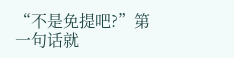“不是免提吧?”第一句话就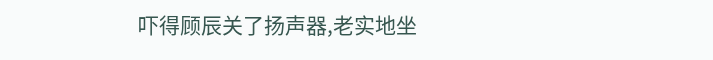吓得顾辰关了扬声器,老实地坐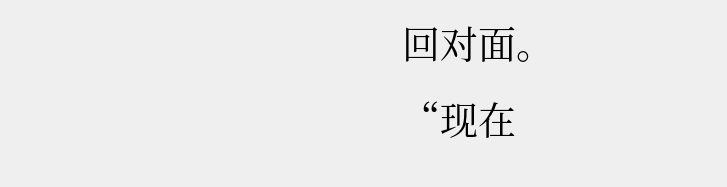回对面。
“现在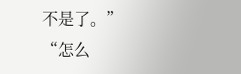不是了。”
“怎么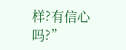样?有信心吗?”